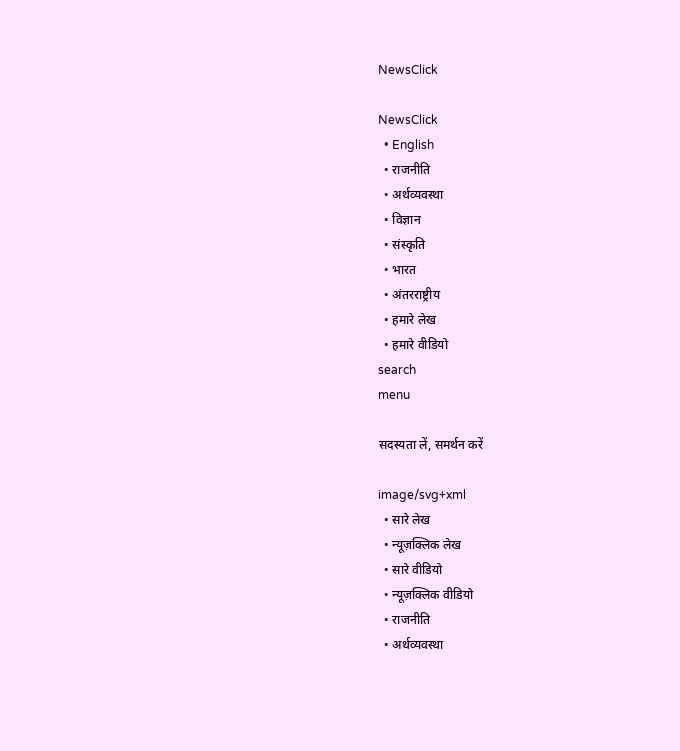NewsClick

NewsClick
  • English
  • राजनीति
  • अर्थव्यवस्था
  • विज्ञान
  • संस्कृति
  • भारत
  • अंतरराष्ट्रीय
  • हमारे लेख
  • हमारे वीडियो
search
menu

सदस्यता लें, समर्थन करें

image/svg+xml
  • सारे लेख
  • न्यूज़क्लिक लेख
  • सारे वीडियो
  • न्यूज़क्लिक वीडियो
  • राजनीति
  • अर्थव्यवस्था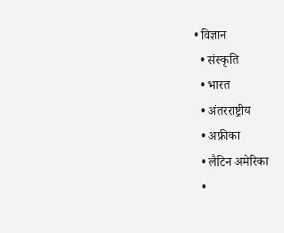• विज्ञान
  • संस्कृति
  • भारत
  • अंतरराष्ट्रीय
  • अफ्रीका
  • लैटिन अमेरिका
  •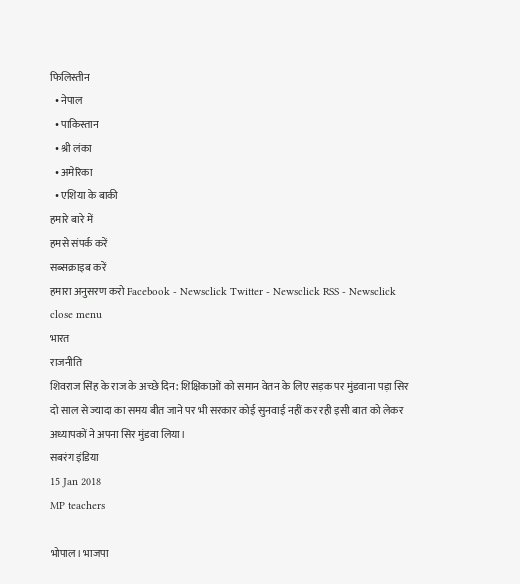फिलिस्तीन
  • नेपाल
  • पाकिस्तान
  • श्री लंका
  • अमेरिका
  • एशिया के बाकी
हमारे बारे में
हमसे संपर्क करें
सब्सक्राइब करें
हमारा अनुसरण करो Facebook - Newsclick Twitter - Newsclick RSS - Newsclick
close menu
भारत
राजनीति
शिवराज सिंह के राज के अच्छे दिन: शिक्षिकाओं को समान वेतन के लिए सड़क पर मुंडवाना पड़ा सिर
दो साल से ज्यादा का समय बीत जाने पर भी सरकार कोई सुनवाई नहीं कर रही इसी बात को लेकर अध्यापकों ने अपना सिर मुंडवा लिया।
सबरंग इंडिया
15 Jan 2018
MP teachers

भोपाल। भाजपा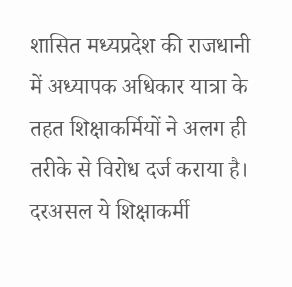शासित मध्यप्रदेश की राजधानी में अध्यापक अधिकार यात्रा के तहत शिक्षाकर्मियों ने अलग ही तरीके से विरोध दर्ज कराया है। दरअसल ये शिक्षाकर्मी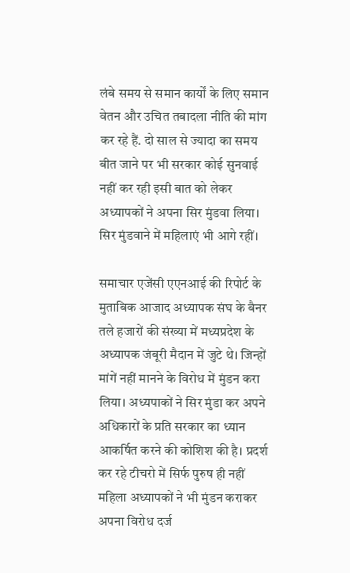लंबे समय से समान कार्यों के लिए समान वेतन और उचित तबादला नीति की मांग कर रहे हैं. दो साल से ज्यादा का समय बीत जाने पर भी सरकार कोई सुनवाई नहीं कर रही इसी बात को लेकर अध्यापकों ने अपना सिर मुंडवा लिया। सिर मुंडवाने में महिलाएं भी आगे रहीं।

समाचार एजेंसी एएनआई की रिपोर्ट के मुताबिक आजाद अध्यापक संघ के बैनर तले हजारों की संख्या में मध्यप्रदेश के अध्यापक जंबूरी मैदान में जुटे थे। जिन्हों मांगें नहीं मानने के विरोध में मुंडन करा लिया। अध्यपाकों ने सिर मुंडा कर अपने अधिकारों के प्रति सरकार का ध्यान आकर्षित करने की कोशिश की है। प्रदर्श कर रहे टीचरो में सिर्फ पुरुष ही नहीं महिला अध्यापकों ने भी मुंडन कराकर अपना विरोध दर्ज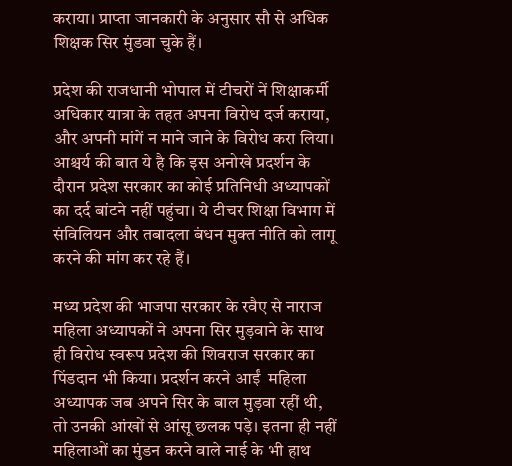कराया। प्राप्ता जानकारी के अनुसार सौ से अधिक शिक्षक सिर मुंडवा चुके हैं।

प्रदेश की राजधानी भोपाल में टीचरों नें शिक्षाकर्मी अधिकार यात्रा के तहत अपना विरोध दर्ज कराया, और अपनी मांगें न माने जाने के विरोध करा लिया। आश्चर्य की बात ये है कि इस अनोखे प्रदर्शन के दौरान प्रदेश सरकार का कोई प्रतिनिधी अध्यापकों का दर्द बांटने नहीं पहुंचा। ये टीचर शिक्षा विभाग में संविलियन और तबादला बंधन मुक्त नीति को लागू करने की मांग कर रहे हैं।

मध्य प्रदेश की भाजपा सरकार के रवैए से नाराज महिला अध्यापकों ने अपना सिर मुड़वाने के साथ ही विरोध स्वरूप प्रदेश की शिवराज सरकार का पिंडदान भी किया। प्रदर्शन करने आईं  महिला अध्यापक जब अपने सिर के बाल मुड़वा रहीं थी, तो उनकी आंखों से आंसू छलक पड़े। इतना ही नहीं महिलाओं का मुंडन करने वाले नाई के भी हाथ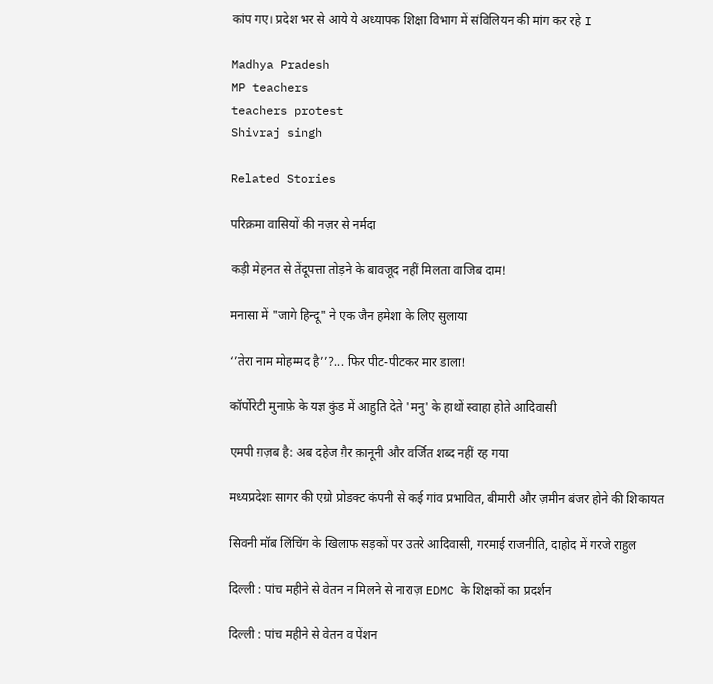कांप गए। प्रदेश भर से आये ये अध्यापक शिक्षा विभाग में संविलियन की मांग कर रहे I

Madhya Pradesh
MP teachers
teachers protest
Shivraj singh

Related Stories

परिक्रमा वासियों की नज़र से नर्मदा

कड़ी मेहनत से तेंदूपत्ता तोड़ने के बावजूद नहीं मिलता वाजिब दाम!

मनासा में "जागे हिन्दू" ने एक जैन हमेशा के लिए सुलाया

‘’तेरा नाम मोहम्मद है’’?... फिर पीट-पीटकर मार डाला!

कॉर्पोरेटी मुनाफ़े के यज्ञ कुंड में आहुति देते 'मनु' के हाथों स्वाहा होते आदिवासी

एमपी ग़ज़ब है: अब दहेज ग़ैर क़ानूनी और वर्जित शब्द नहीं रह गया

मध्यप्रदेशः सागर की एग्रो प्रोडक्ट कंपनी से कई गांव प्रभावित, बीमारी और ज़मीन बंजर होने की शिकायत

सिवनी मॉब लिंचिंग के खिलाफ सड़कों पर उतरे आदिवासी, गरमाई राजनीति, दाहोद में गरजे राहुल

दिल्ली : पांच महीने से वेतन न मिलने से नाराज़ EDMC के शिक्षकों का प्रदर्शन

दिल्ली : पांच महीने से वेतन व पेंशन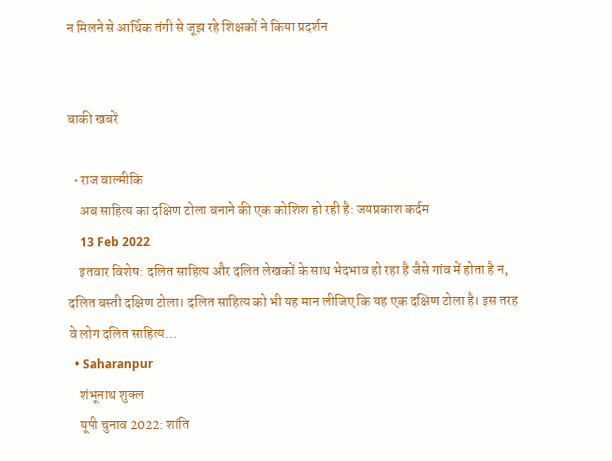न मिलने से आर्थिक तंगी से जूझ रहे शिक्षकों ने किया प्रदर्शन


बाकी खबरें

  • राज वाल्मीकि
    अब साहित्य का दक्षिण टोला बनाने की एक कोशिश हो रही है: जयप्रकाश कर्दम
    13 Feb 2022
    इतवार विशेष: दलित साहित्य और दलित लेखकों के साथ भेदभाव हो रहा है जैसे गांव में होता है न, दलित बस्ती दक्षिण टोला। दलित साहित्य को भी यह मान लीजिए कि यह एक दक्षिण टोला है। इस तरह वे लोग दलित साहित्य…
  • Saharanpur
    शंभूनाथ शुक्ल
    यूपी चुनाव 2022: शांति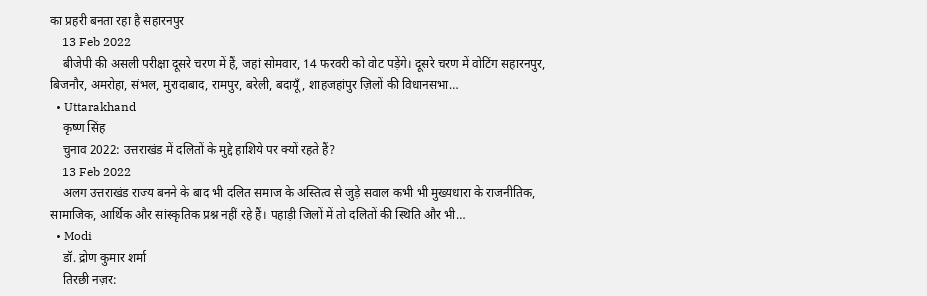का प्रहरी बनता रहा है सहारनपुर
    13 Feb 2022
    बीजेपी की असली परीक्षा दूसरे चरण में हैं, जहां सोमवार, 14 फरवरी को वोट पड़ेंगे। दूसरे चरण में वोटिंग सहारनपुर, बिजनौर, अमरोहा, संभल, मुरादाबाद, रामपुर, बरेली, बदायूँ, शाहजहांपुर ज़िलों की विधानसभा…
  • Uttarakhand
    कृष्ण सिंह
    चुनाव 2022: उत्तराखंड में दलितों के मुद्दे हाशिये पर क्यों रहते हैं?
    13 Feb 2022
    अलग उत्तराखंड राज्य बनने के बाद भी दलित समाज के अस्तित्व से जुड़े सवाल कभी भी मुख्यधारा के राजनीतिक, सामाजिक, आर्थिक और सांस्कृतिक प्रश्न नहीं रहे हैं। पहाड़ी जिलों में तो दलितों की स्थिति और भी…
  • Modi
    डॉ. द्रोण कुमार शर्मा
    तिरछी नज़र: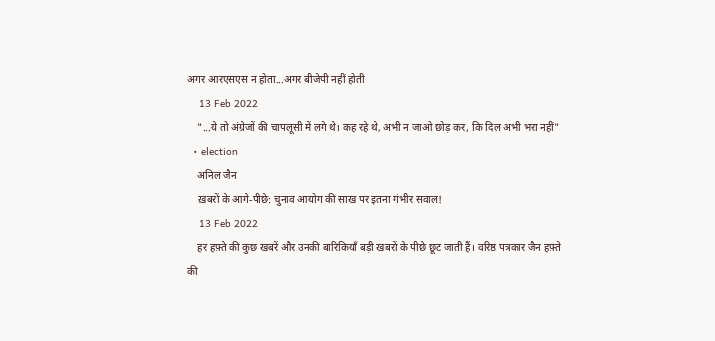अगर आरएसएस न होता...अगर बीजेपी नहीं होती
    13 Feb 2022
    "...ये तो अंग्रेजों की चापलूसी में लगे थे। कह रहे थे, अभी न जाओ छोड़ कर, कि दिल अभी भरा नहीं"
  • election
    अनिल जैन
    ख़बरों के आगे-पीछे: चुनाव आयोग की साख पर इतना गंभीर सवाल!
    13 Feb 2022
    हर हफ़्ते की कुछ खबरें और उनकी बारिकियाँ बड़ी खबरों के पीछे छूट जाती हैं। वरिष्ठ पत्रकार जैन हफ़्ते की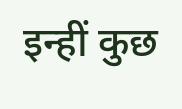इन्हीं कुछ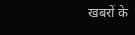खबरों के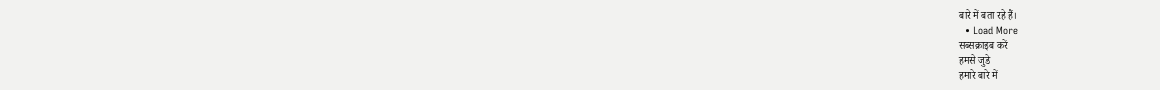बारे में बता रहे हैं।
  • Load More
सब्सक्राइब करें
हमसे जुडे
हमारे बारे में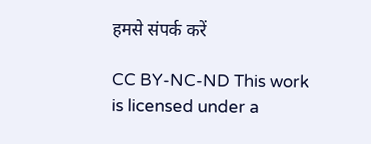हमसे संपर्क करें

CC BY-NC-ND This work is licensed under a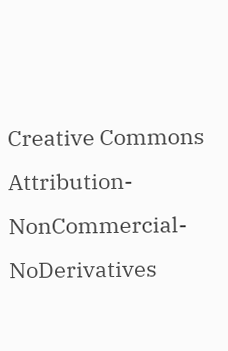Creative Commons Attribution-NonCommercial-NoDerivatives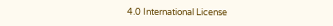4.0 International License